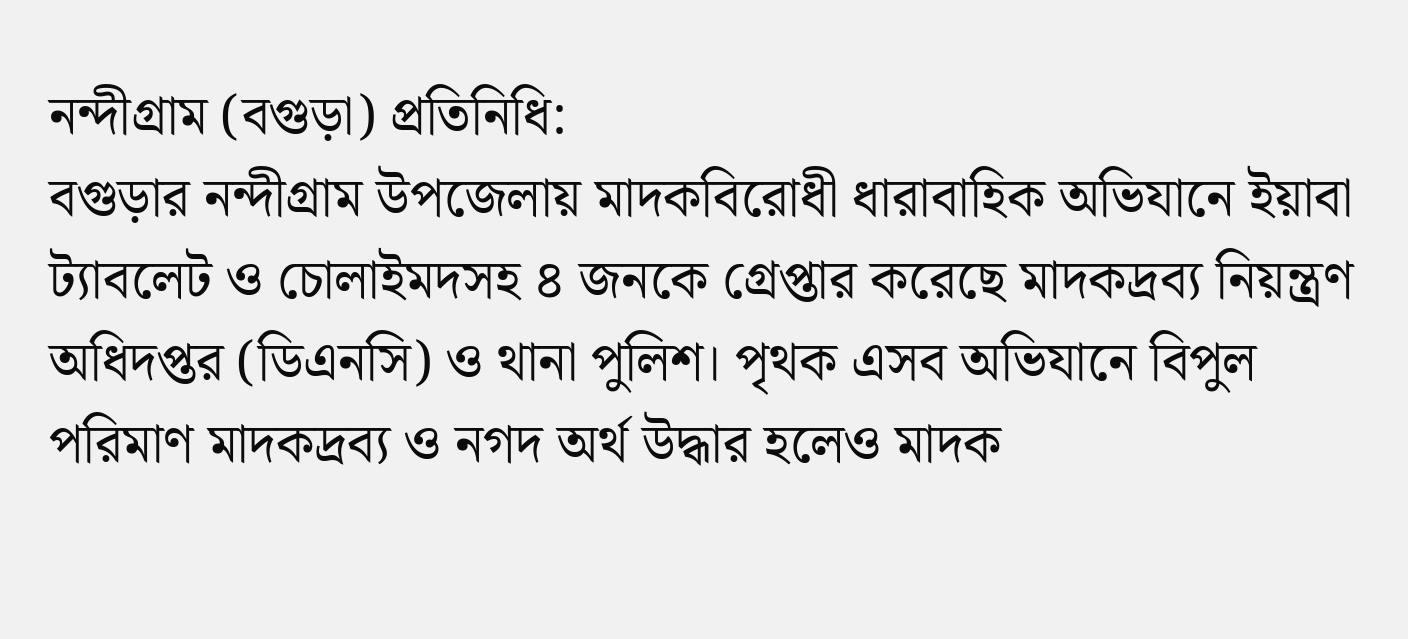নন্দীগ্রাম (বগুড়া) প্রতিনিধি:
বগুড়ার নন্দীগ্রাম উপজেলায় মাদকবিরোধী ধারাবাহিক অভিযানে ইয়াবা ট্যাবলেট ও চোলাইমদসহ ৪ জনকে গ্রেপ্তার করেছে মাদকদ্রব্য নিয়ন্ত্রণ অধিদপ্তর (ডিএনসি) ও থানা পুলিশ। পৃথক এসব অভিযানে বিপুল পরিমাণ মাদকদ্রব্য ও নগদ অর্থ উদ্ধার হলেও মাদক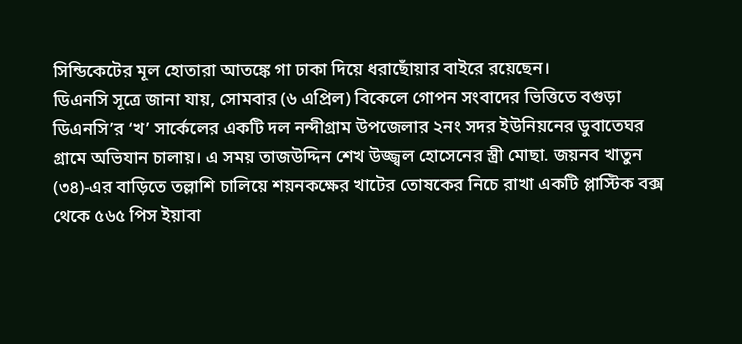সিন্ডিকেটের মূল হোতারা আতঙ্কে গা ঢাকা দিয়ে ধরাছোঁয়ার বাইরে রয়েছেন।
ডিএনসি সূত্রে জানা যায়, সোমবার (৬ এপ্রিল) বিকেলে গোপন সংবাদের ভিত্তিতে বগুড়া ডিএনসি’র ‘খ’ সার্কেলের একটি দল নন্দীগ্রাম উপজেলার ২নং সদর ইউনিয়নের ডুবাতেঘর গ্রামে অভিযান চালায়। এ সময় তাজউদ্দিন শেখ উজ্জ্বল হোসেনের স্ত্রী মোছা. জয়নব খাতুন (৩৪)-এর বাড়িতে তল্লাশি চালিয়ে শয়নকক্ষের খাটের তোষকের নিচে রাখা একটি প্লাস্টিক বক্স থেকে ৫৬৫ পিস ইয়াবা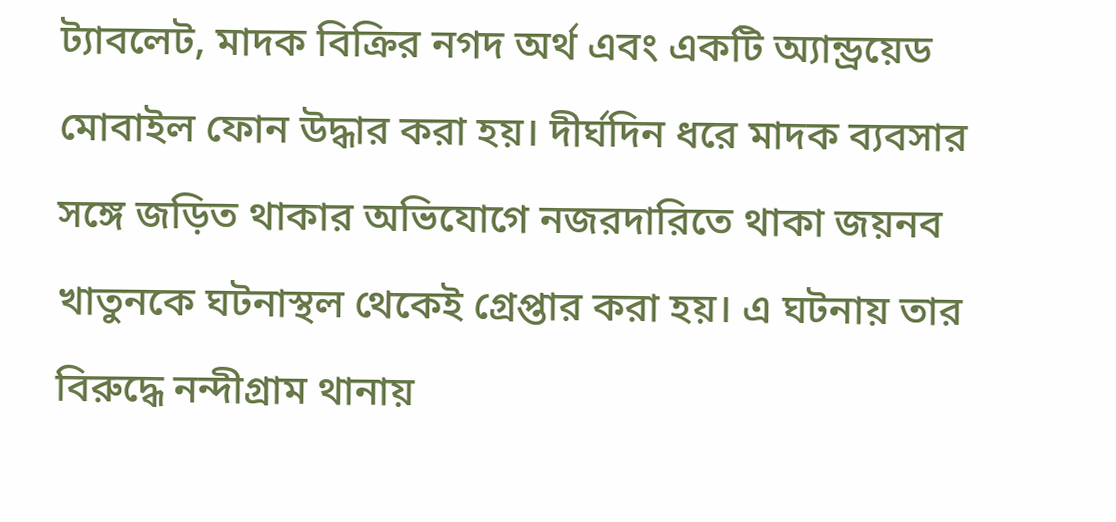ট্যাবলেট, মাদক বিক্রির নগদ অর্থ এবং একটি অ্যান্ড্রয়েড মোবাইল ফোন উদ্ধার করা হয়। দীর্ঘদিন ধরে মাদক ব্যবসার সঙ্গে জড়িত থাকার অভিযোগে নজরদারিতে থাকা জয়নব খাতুনকে ঘটনাস্থল থেকেই গ্রেপ্তার করা হয়। এ ঘটনায় তার বিরুদ্ধে নন্দীগ্রাম থানায়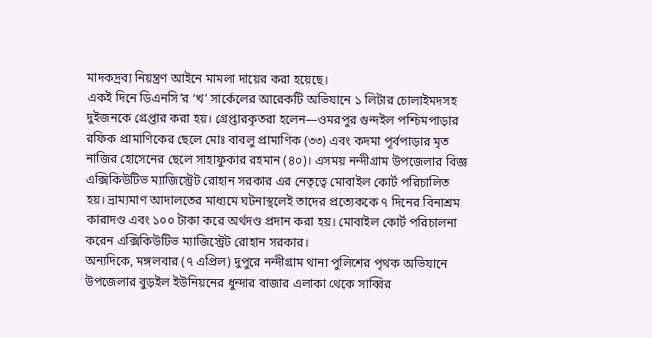মাদকদ্রব্য নিয়ন্ত্রণ আইনে মামলা দায়ের করা হয়েছে।
একই দিনে ডিএনসি’র ‘খ’ সার্কেলের আরেকটি অভিযানে ১ লিটার চোলাইমদসহ দুইজনকে গ্রেপ্তার করা হয়। গ্রেপ্তারকৃতরা হলেন—ওমরপুর গুন্দইল পশ্চিমপাড়ার রফিক প্রামাণিকের ছেলে মোঃ বাবলু প্রামাণিক (৩৩) এবং কদমা পূর্বপাড়ার মৃত নাজির হোসেনের ছেলে সাহাফুকার রহমান (৪০)। এসময় নন্দীগ্রাম উপজেলার বিজ্ঞ এক্সিকিউটিভ ম্যাজিস্ট্রেট রোহান সরকার এর নেতৃত্বে মোবাইল কোর্ট পরিচালিত হয়। ভ্রাম্যমাণ আদালতের মাধ্যমে ঘটনাস্থলেই তাদের প্রত্যেককে ৭ দিনের বিনাশ্রম কারাদণ্ড এবং ১০০ টাকা করে অর্থদণ্ড প্রদান করা হয়। মোবাইল কোর্ট পরিচালনা করেন এক্সিকিউটিভ ম্যাজিস্ট্রেট রোহান সরকার।
অন্যদিকে, মঙ্গলবার (৭ এপ্রিল) দুপুরে নন্দীগ্রাম থানা পুলিশের পৃথক অভিযানে উপজেলার বুড়ইল ইউনিয়নের ধুন্দার বাজার এলাকা থেকে সাব্বির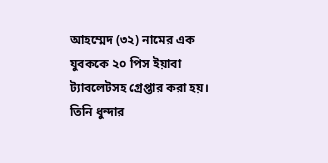আহম্মেদ (৩২) নামের এক যুবককে ২০ পিস ইয়াবা ট্যাবলেটসহ গ্রেপ্তার করা হয়। তিনি ধুন্দার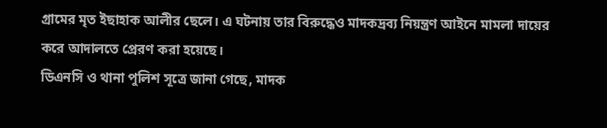গ্রামের মৃত ইছাহাক আলীর ছেলে। এ ঘটনায় তার বিরুদ্ধেও মাদকদ্রব্য নিয়ন্ত্রণ আইনে মামলা দায়ের করে আদালতে প্রেরণ করা হয়েছে।
ডিএনসি ও থানা পুলিশ সূত্রে জানা গেছে, মাদক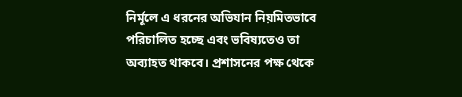নির্মূলে এ ধরনের অভিযান নিয়মিতভাবে পরিচালিত হচ্ছে এবং ভবিষ্যতেও তা অব্যাহত থাকবে। প্রশাসনের পক্ষ থেকে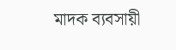মাদক ব্যবসায়ী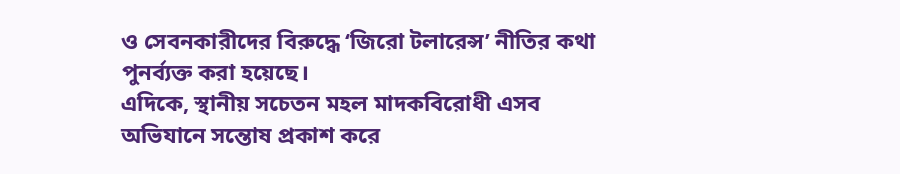ও সেবনকারীদের বিরুদ্ধে ‘জিরো টলারেন্স’ নীতির কথা পুনর্ব্যক্ত করা হয়েছে।
এদিকে, স্থানীয় সচেতন মহল মাদকবিরোধী এসব অভিযানে সন্তোষ প্রকাশ করে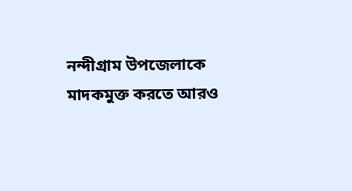নন্দীগ্রাম উপজেলাকে মাদকমুক্ত করতে আরও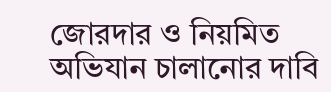জোরদার ও নিয়মিত অভিযান চালানোর দাবি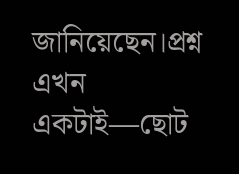জানিয়েছেন।প্রশ্ন এখন একটাই—ছোট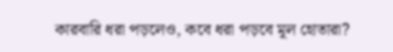কারবারি ধরা পড়লেও, কবে ধরা পড়বে মূল হোতারা?